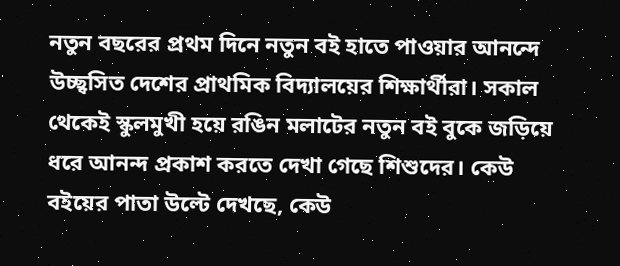নতুন বছরের প্রথম দিনে নতুন বই হাতে পাওয়ার আনন্দে উচ্ছ্বসিত দেশের প্রাথমিক বিদ্যালয়ের শিক্ষার্থীরা। সকাল থেকেই স্কুলমুখী হয়ে রঙিন মলাটের নতুন বই বুকে জড়িয়ে ধরে আনন্দ প্রকাশ করতে দেখা গেছে শিশুদের। কেউ বইয়ের পাতা উল্টে দেখছে, কেউ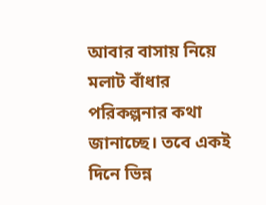আবার বাসায় নিয়ে মলাট বাঁধার পরিকল্পনার কথা জানাচ্ছে। তবে একই দিনে ভিন্ন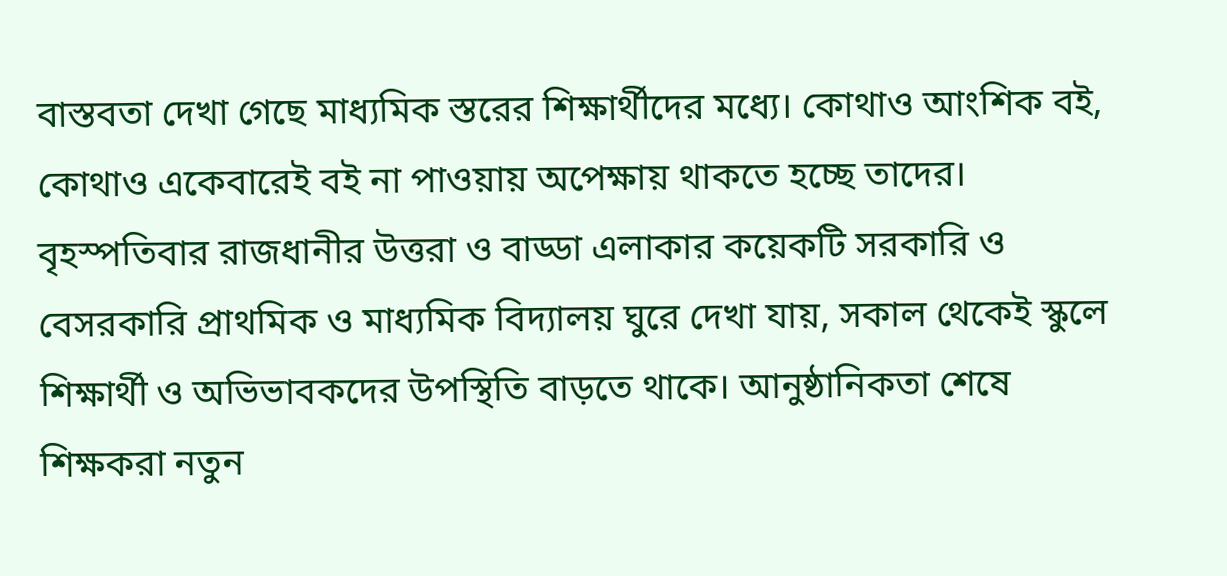বাস্তবতা দেখা গেছে মাধ্যমিক স্তরের শিক্ষার্থীদের মধ্যে। কোথাও আংশিক বই, কোথাও একেবারেই বই না পাওয়ায় অপেক্ষায় থাকতে হচ্ছে তাদের।
বৃহস্পতিবার রাজধানীর উত্তরা ও বাড্ডা এলাকার কয়েকটি সরকারি ও বেসরকারি প্রাথমিক ও মাধ্যমিক বিদ্যালয় ঘুরে দেখা যায়, সকাল থেকেই স্কুলে শিক্ষার্থী ও অভিভাবকদের উপস্থিতি বাড়তে থাকে। আনুষ্ঠানিকতা শেষে শিক্ষকরা নতুন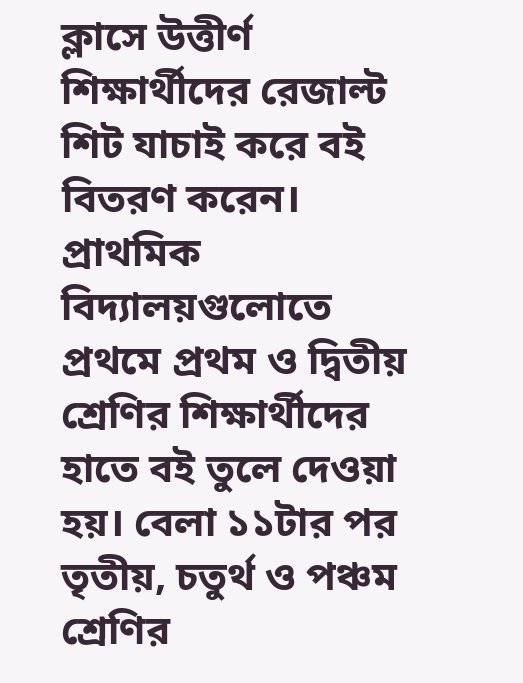ক্লাসে উত্তীর্ণ শিক্ষার্থীদের রেজাল্ট শিট যাচাই করে বই বিতরণ করেন। প্রাথমিক বিদ্যালয়গুলোতে প্রথমে প্রথম ও দ্বিতীয় শ্রেণির শিক্ষার্থীদের হাতে বই তুলে দেওয়া হয়। বেলা ১১টার পর তৃতীয়, চতুর্থ ও পঞ্চম শ্রেণির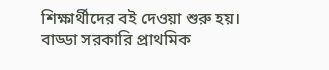শিক্ষার্থীদের বই দেওয়া শুরু হয়।
বাড্ডা সরকারি প্রাথমিক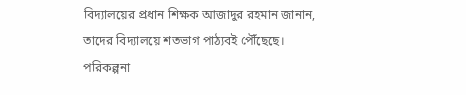বিদ্যালয়ের প্রধান শিক্ষক আজাদুর রহমান জানান, তাদের বিদ্যালয়ে শতভাগ পাঠ্যবই পৌঁছেছে। পরিকল্পনা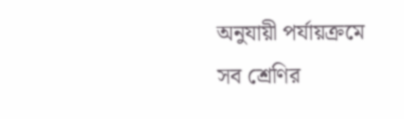অনুযায়ী পর্যায়ক্রমে সব শ্রেণির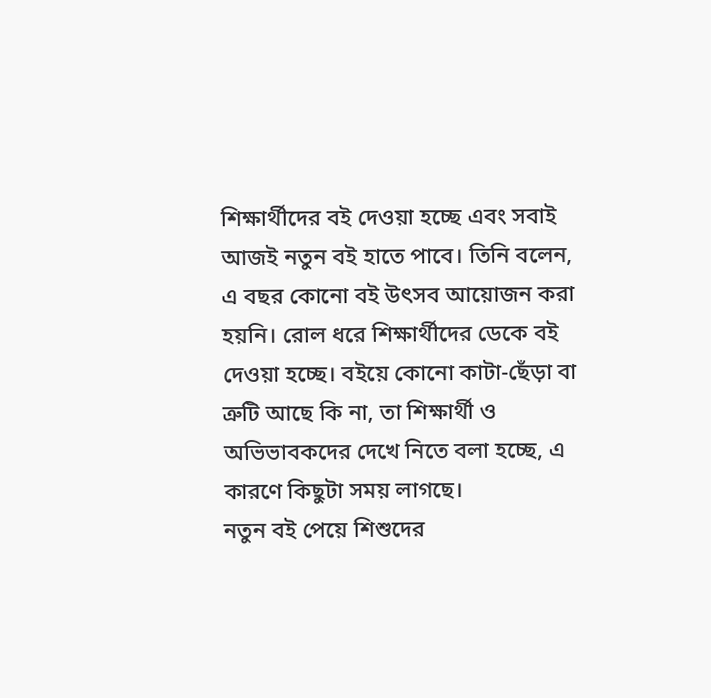শিক্ষার্থীদের বই দেওয়া হচ্ছে এবং সবাই আজই নতুন বই হাতে পাবে। তিনি বলেন, এ বছর কোনো বই উৎসব আয়োজন করা হয়নি। রোল ধরে শিক্ষার্থীদের ডেকে বই দেওয়া হচ্ছে। বইয়ে কোনো কাটা-ছেঁড়া বা ত্রুটি আছে কি না, তা শিক্ষার্থী ও অভিভাবকদের দেখে নিতে বলা হচ্ছে, এ কারণে কিছুটা সময় লাগছে।
নতুন বই পেয়ে শিশুদের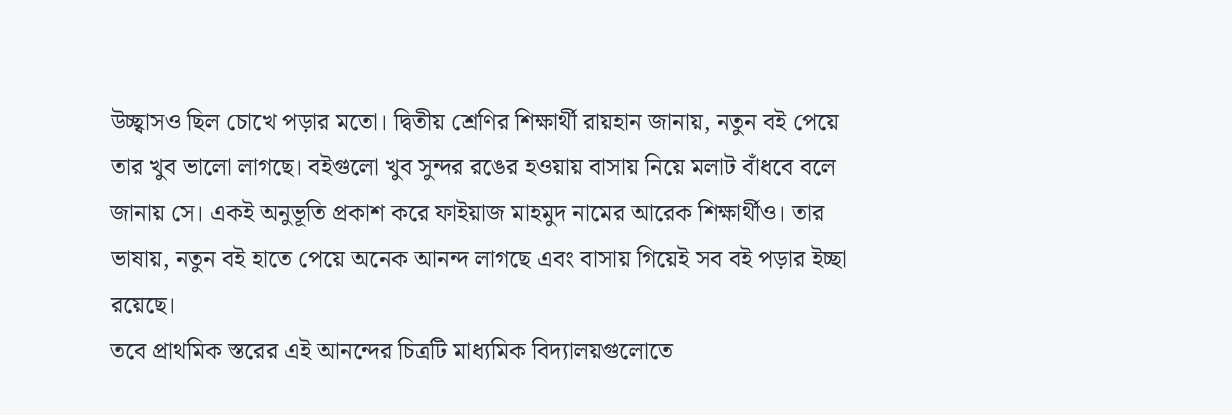উচ্ছ্বাসও ছিল চোখে পড়ার মতো। দ্বিতীয় শ্রেণির শিক্ষার্থী রায়হান জানায়, নতুন বই পেয়ে তার খুব ভালো লাগছে। বইগুলো খুব সুন্দর রঙের হওয়ায় বাসায় নিয়ে মলাট বাঁধবে বলে জানায় সে। একই অনুভূতি প্রকাশ করে ফাইয়াজ মাহমুদ নামের আরেক শিক্ষার্থীও। তার ভাষায়, নতুন বই হাতে পেয়ে অনেক আনন্দ লাগছে এবং বাসায় গিয়েই সব বই পড়ার ইচ্ছা রয়েছে।
তবে প্রাথমিক স্তরের এই আনন্দের চিত্রটি মাধ্যমিক বিদ্যালয়গুলোতে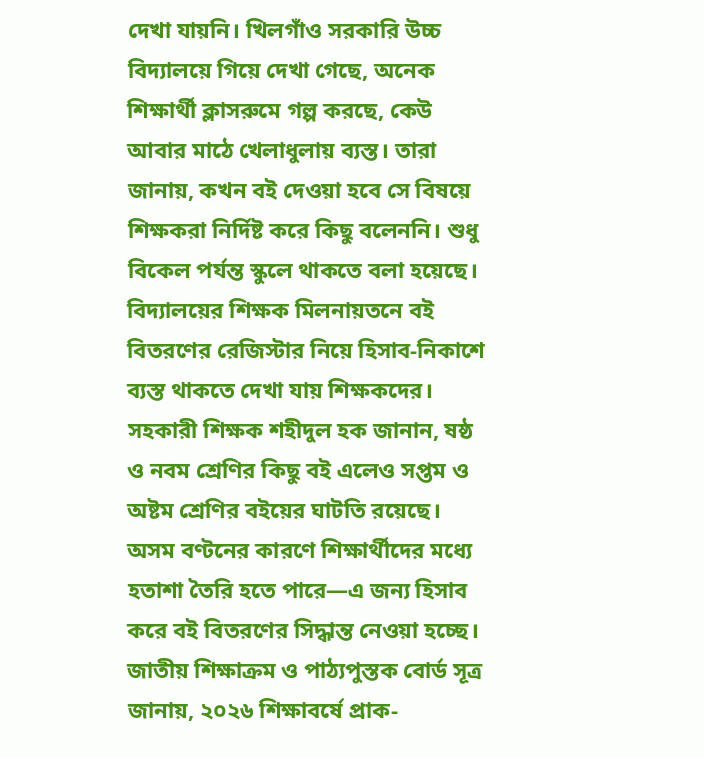দেখা যায়নি। খিলগাঁও সরকারি উচ্চ বিদ্যালয়ে গিয়ে দেখা গেছে, অনেক শিক্ষার্থী ক্লাসরুমে গল্প করছে, কেউ আবার মাঠে খেলাধুলায় ব্যস্ত। তারা জানায়, কখন বই দেওয়া হবে সে বিষয়ে শিক্ষকরা নির্দিষ্ট করে কিছু বলেননি। শুধু বিকেল পর্যন্ত স্কুলে থাকতে বলা হয়েছে।
বিদ্যালয়ের শিক্ষক মিলনায়তনে বই বিতরণের রেজিস্টার নিয়ে হিসাব-নিকাশে ব্যস্ত থাকতে দেখা যায় শিক্ষকদের। সহকারী শিক্ষক শহীদুল হক জানান, ষষ্ঠ ও নবম শ্রেণির কিছু বই এলেও সপ্তম ও অষ্টম শ্রেণির বইয়ের ঘাটতি রয়েছে। অসম বণ্টনের কারণে শিক্ষার্থীদের মধ্যে হতাশা তৈরি হতে পারে—এ জন্য হিসাব করে বই বিতরণের সিদ্ধান্ত নেওয়া হচ্ছে।
জাতীয় শিক্ষাক্রম ও পাঠ্যপুস্তক বোর্ড সূত্র জানায়, ২০২৬ শিক্ষাবর্ষে প্রাক-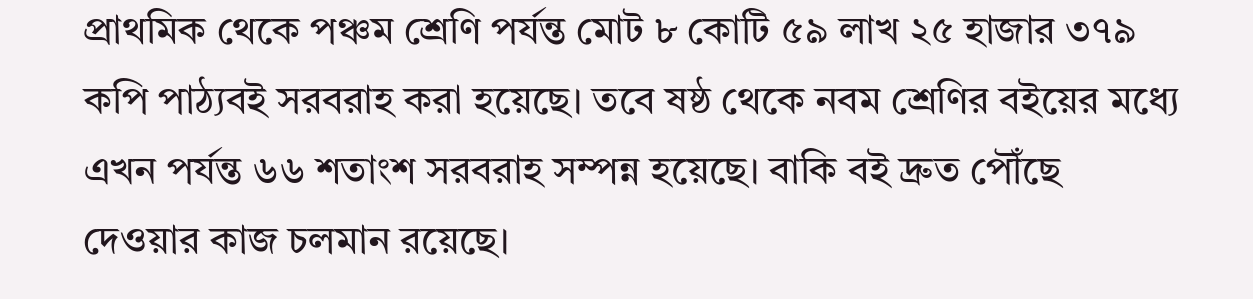প্রাথমিক থেকে পঞ্চম শ্রেণি পর্যন্ত মোট ৮ কোটি ৫৯ লাখ ২৫ হাজার ৩৭৯ কপি পাঠ্যবই সরবরাহ করা হয়েছে। তবে ষষ্ঠ থেকে নবম শ্রেণির বইয়ের মধ্যে এখন পর্যন্ত ৬৬ শতাংশ সরবরাহ সম্পন্ন হয়েছে। বাকি বই দ্রুত পৌঁছে দেওয়ার কাজ চলমান রয়েছে।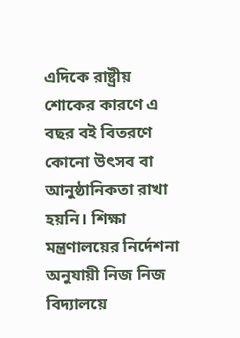এদিকে রাষ্ট্রীয় শোকের কারণে এ বছর বই বিতরণে কোনো উৎসব বা আনুষ্ঠানিকতা রাখা হয়নি। শিক্ষা মন্ত্রণালয়ের নির্দেশনা অনুযায়ী নিজ নিজ বিদ্যালয়ে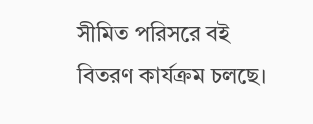সীমিত পরিসরে বই বিতরণ কার্যক্রম চলছে।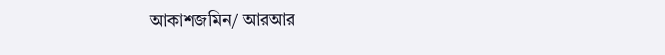আকাশজমিন/ আরআর